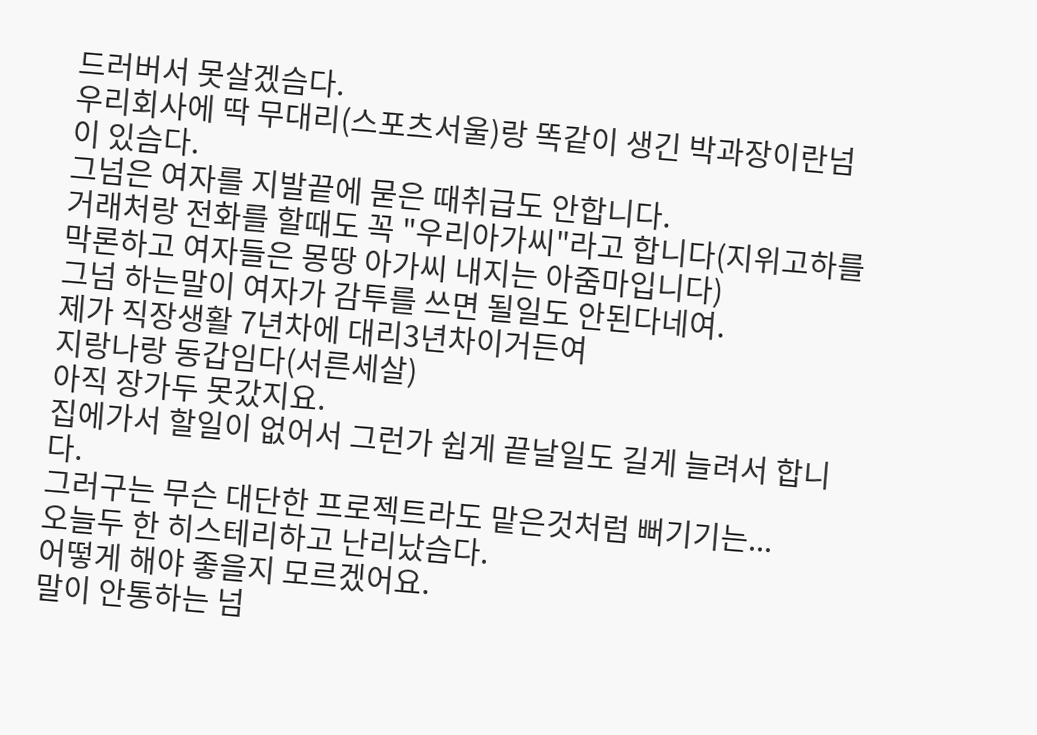드러버서 못살겠슴다.
우리회사에 딱 무대리(스포츠서울)랑 똑같이 생긴 박과장이란넘이 있슴다.
그넘은 여자를 지발끝에 묻은 때취급도 안합니다.
거래처랑 전화를 할때도 꼭 "우리아가씨"라고 합니다(지위고하를 막론하고 여자들은 몽땅 아가씨 내지는 아줌마입니다)
그넘 하는말이 여자가 감투를 쓰면 될일도 안된다네여.
제가 직장생활 7년차에 대리3년차이거든여
지랑나랑 동갑임다(서른세살)
아직 장가두 못갔지요.
집에가서 할일이 없어서 그런가 쉽게 끝날일도 길게 늘려서 합니다.
그러구는 무슨 대단한 프로젝트라도 맡은것처럼 뻐기기는...
오늘두 한 히스테리하고 난리났슴다.
어떻게 해야 좋을지 모르겠어요.
말이 안통하는 넘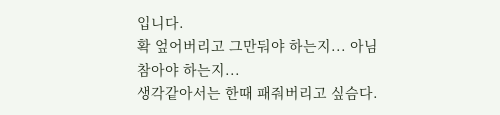입니다.
확 엎어버리고 그만둬야 하는지... 아님 참아야 하는지...
생각같아서는 한때 패줘버리고 싶슴다.